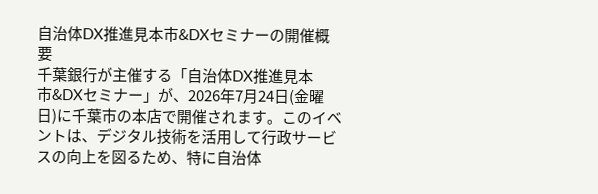自治体DX推進見本市&DXセミナーの開催概要
千葉銀行が主催する「自治体DX推進見本市&DXセミナー」が、2026年7月24日(金曜日)に千葉市の本店で開催されます。このイベントは、デジタル技術を活用して行政サービスの向上を図るため、特に自治体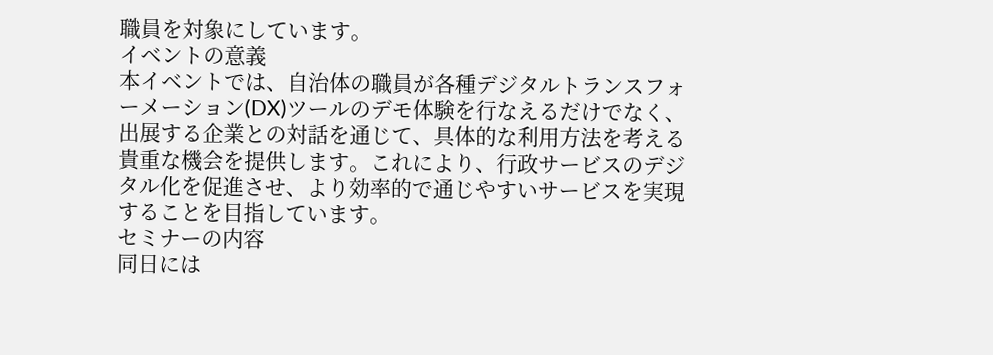職員を対象にしています。
イベントの意義
本イベントでは、自治体の職員が各種デジタルトランスフォーメーション(DX)ツールのデモ体験を行なえるだけでなく、出展する企業との対話を通じて、具体的な利用方法を考える貴重な機会を提供します。これにより、行政サービスのデジタル化を促進させ、より効率的で通じやすいサービスを実現することを目指しています。
セミナーの内容
同日には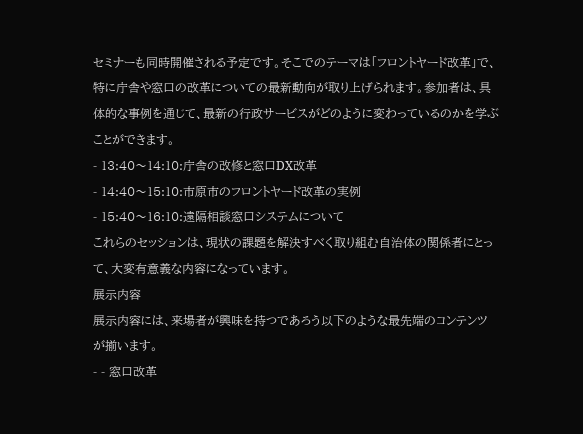セミナーも同時開催される予定です。そこでのテーマは「フロントヤード改革」で、特に庁舎や窓口の改革についての最新動向が取り上げられます。参加者は、具体的な事例を通じて、最新の行政サービスがどのように変わっているのかを学ぶことができます。
- 13:40〜14:10:庁舎の改修と窓口DX改革
- 14:40〜15:10:市原市のフロントヤード改革の実例
- 15:40〜16:10:遠隔相談窓口システムについて
これらのセッションは、現状の課題を解決すべく取り組む自治体の関係者にとって、大変有意義な内容になっています。
展示内容
展示内容には、来場者が興味を持つであろう以下のような最先端のコンテンツが揃います。
- - 窓口改革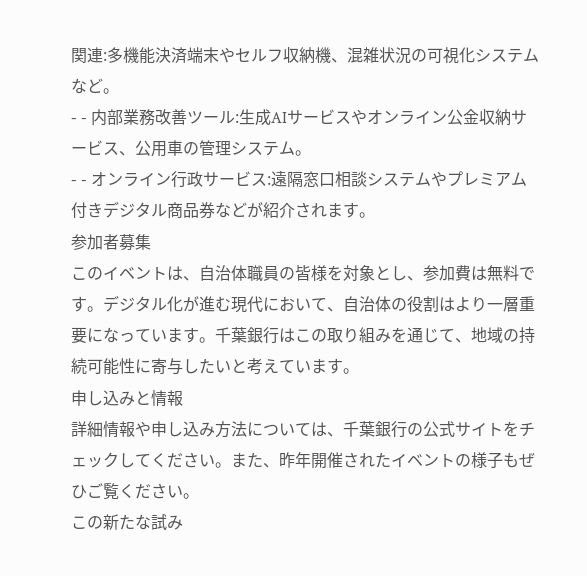関連:多機能決済端末やセルフ収納機、混雑状況の可視化システムなど。
- - 内部業務改善ツール:生成AIサービスやオンライン公金収納サービス、公用車の管理システム。
- - オンライン行政サービス:遠隔窓口相談システムやプレミアム付きデジタル商品券などが紹介されます。
参加者募集
このイベントは、自治体職員の皆様を対象とし、参加費は無料です。デジタル化が進む現代において、自治体の役割はより一層重要になっています。千葉銀行はこの取り組みを通じて、地域の持続可能性に寄与したいと考えています。
申し込みと情報
詳細情報や申し込み方法については、千葉銀行の公式サイトをチェックしてください。また、昨年開催されたイベントの様子もぜひご覧ください。
この新たな試み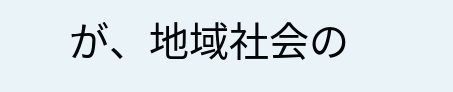が、地域社会の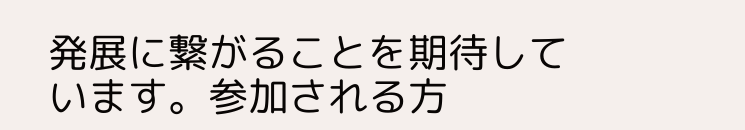発展に繋がることを期待しています。参加される方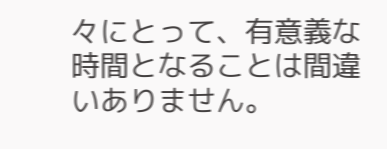々にとって、有意義な時間となることは間違いありません。